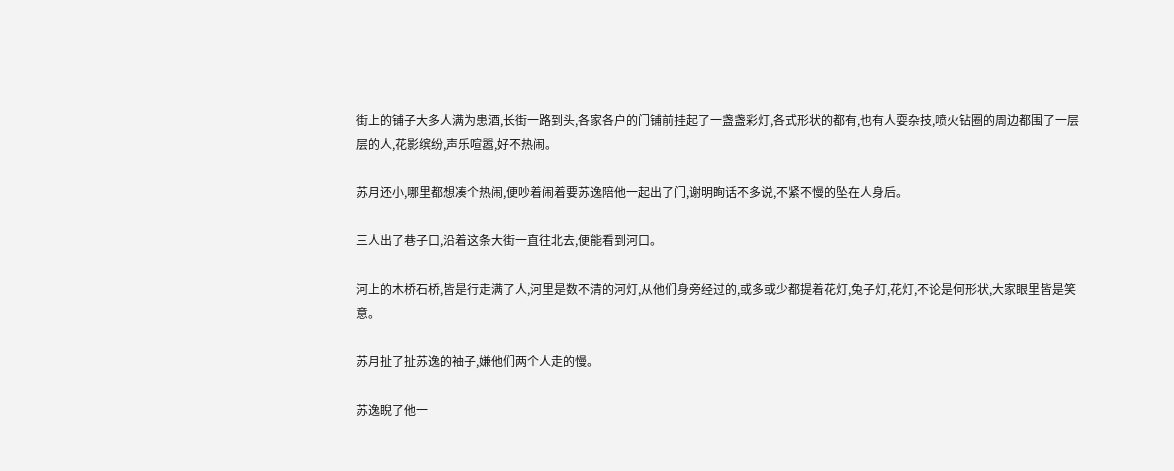街上的铺子大多人满为患酒,长街一路到头,各家各户的门铺前挂起了一盏盏彩灯,各式形状的都有,也有人耍杂技,喷火钻圈的周边都围了一层层的人,花影缤纷,声乐喧嚣,好不热闹。

苏月还小,哪里都想凑个热闹,便吵着闹着要苏逸陪他一起出了门,谢明眴话不多说,不紧不慢的坠在人身后。

三人出了巷子口,沿着这条大街一直往北去,便能看到河口。

河上的木桥石桥,皆是行走满了人,河里是数不清的河灯,从他们身旁经过的,或多或少都提着花灯,兔子灯,花灯,不论是何形状,大家眼里皆是笑意。

苏月扯了扯苏逸的袖子,嫌他们两个人走的慢。

苏逸睨了他一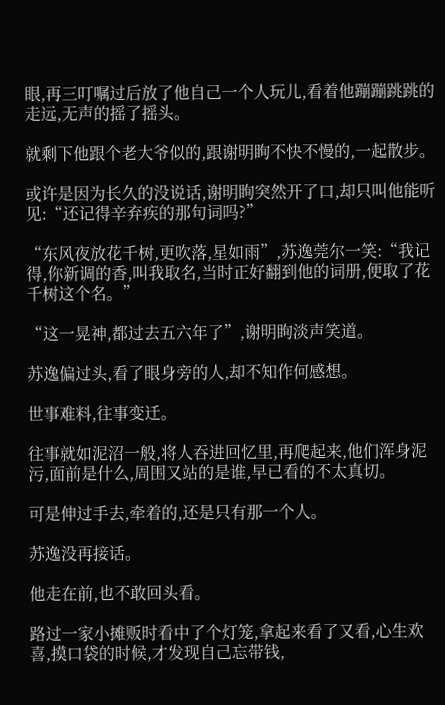眼,再三叮嘱过后放了他自己一个人玩儿,看着他蹦蹦跳跳的走远,无声的摇了摇头。

就剩下他跟个老大爷似的,跟谢明眴不快不慢的,一起散步。

或许是因为长久的没说话,谢明眴突然开了口,却只叫他能听见:“还记得辛弃疾的那句词吗?”

“东风夜放花千树,更吹落,星如雨”,苏逸莞尔一笑:“我记得,你新调的香,叫我取名,当时正好翻到他的词册,便取了花千树这个名。”

“这一晃神,都过去五六年了”,谢明眴淡声笑道。

苏逸偏过头,看了眼身旁的人,却不知作何感想。

世事难料,往事变迁。

往事就如泥沼一般,将人吞进回忆里,再爬起来,他们浑身泥污,面前是什么,周围又站的是谁,早已看的不太真切。

可是伸过手去,牵着的,还是只有那一个人。

苏逸没再接话。

他走在前,也不敢回头看。

路过一家小摊贩时看中了个灯笼,拿起来看了又看,心生欢喜,摸口袋的时候,才发现自己忘带钱,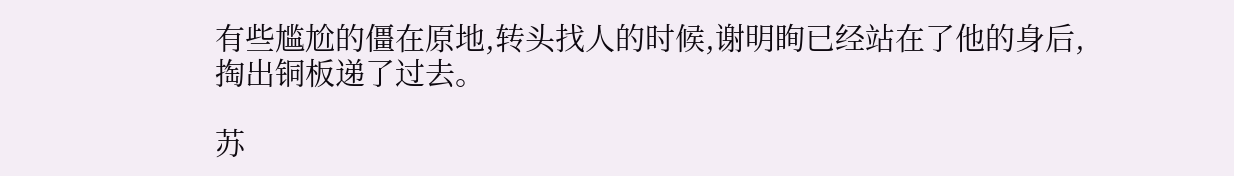有些尴尬的僵在原地,转头找人的时候,谢明眴已经站在了他的身后,掏出铜板递了过去。

苏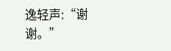逸轻声:“谢谢。”